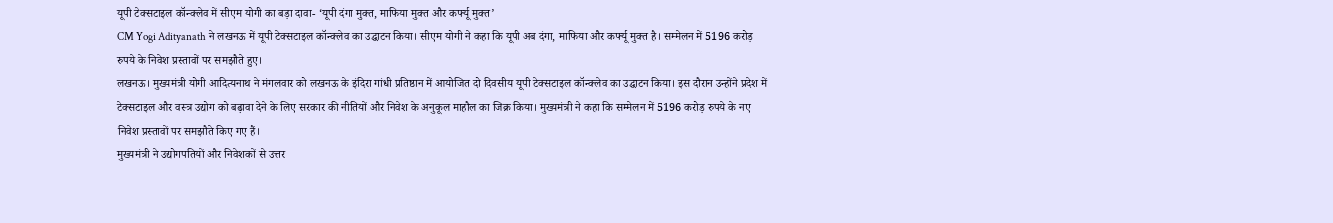यूपी टेक्सटाइल कॉन्क्लेव में सीएम योगी का बड़ा दावा- ‘यूपी दंगा मुक्त, माफिया मुक्त और कर्फ्यू मुक्त’
CM Yogi Adityanath ने लखनऊ में यूपी टेक्सटाइल कॉन्क्लेव का उद्घाटन किया। सीएम योगी ने कहा कि यूपी अब दंगा, माफिया और कर्फ्यू मुक्त है। सम्मेलन में 5196 करोड़ रुपये के निवेश प्रस्तावों पर समझौते हुए।
लखनऊ। मुख्यमंत्री योगी आदित्यनाथ ने मंगलवार को लखनऊ के इंदिरा गांधी प्रतिष्ठान में आयोजित दो दिवसीय यूपी टेक्सटाइल कॉन्क्लेव का उद्घाटन किया। इस दौरान उन्होंने प्रदेश में टेक्सटाइल और वस्त्र उद्योग को बढ़ावा देने के लिए सरकार की नीतियों और निवेश के अनुकूल माहौल का जिक्र किया। मुख्यमंत्री ने कहा कि सम्मेलन में 5196 करोड़ रुपये के नए निवेश प्रस्तावों पर समझौते किए गए हैं।
मुख्यमंत्री ने उद्योगपतियों और निवेशकों से उत्तर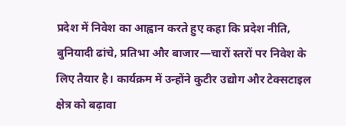प्रदेश में निवेश का आह्वान करते हुए कहा कि प्रदेश नीति, बुनियादी ढांचे, प्रतिभा और बाजार—चारों स्तरों पर निवेश के लिए तैयार है। कार्यक्रम में उन्होंने कुटीर उद्योग और टेक्सटाइल क्षेत्र को बढ़ावा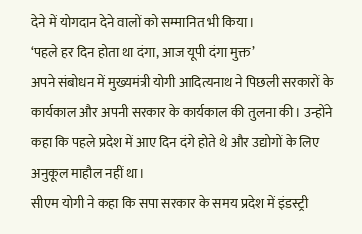देने में योगदान देने वालों को सम्मानित भी किया।
‘पहले हर दिन होता था दंगा, आज यूपी दंगा मुक्त’
अपने संबोधन में मुख्यमंत्री योगी आदित्यनाथ ने पिछली सरकारों के कार्यकाल और अपनी सरकार के कार्यकाल की तुलना की। उन्होंने कहा कि पहले प्रदेश में आए दिन दंगे होते थे और उद्योगों के लिए अनुकूल माहौल नहीं था।
सीएम योगी ने कहा कि सपा सरकार के समय प्रदेश में इंडस्ट्री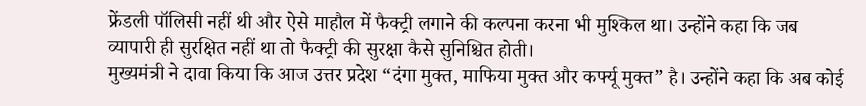फ्रेंडली पॉलिसी नहीं थी और ऐसे माहौल में फैक्ट्री लगाने की कल्पना करना भी मुश्किल था। उन्होंने कहा कि जब व्यापारी ही सुरक्षित नहीं था तो फैक्ट्री की सुरक्षा कैसे सुनिश्चित होती।
मुख्यमंत्री ने दावा किया कि आज उत्तर प्रदेश “दंगा मुक्त, माफिया मुक्त और कर्फ्यू मुक्त” है। उन्होंने कहा कि अब कोई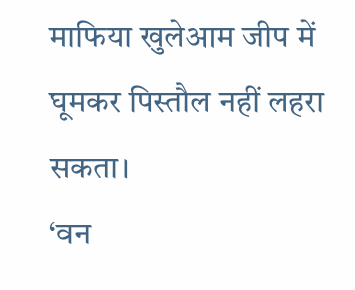माफिया खुलेआम जीप में घूमकर पिस्तौल नहीं लहरा सकता।
‘वन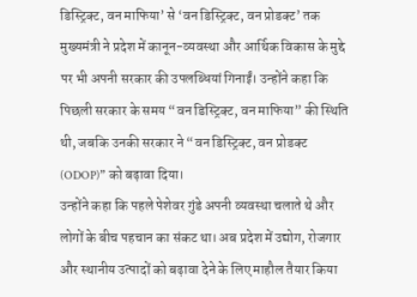डिस्ट्रिक्ट, वन माफिया’ से ‘वन डिस्ट्रिक्ट, वन प्रोडक्ट’ तक
मुख्यमंत्री ने प्रदेश में कानून-व्यवस्था और आर्थिक विकास के मुद्दे पर भी अपनी सरकार की उपलब्धियां गिनाईं। उन्होंने कहा कि पिछली सरकार के समय “वन डिस्ट्रिक्ट, वन माफिया” की स्थिति थी, जबकि उनकी सरकार ने “वन डिस्ट्रिक्ट, वन प्रोडक्ट (ODOP)” को बढ़ावा दिया।
उन्होंने कहा कि पहले पेशेवर गुंडे अपनी व्यवस्था चलाते थे और लोगों के बीच पहचान का संकट था। अब प्रदेश में उद्योग, रोजगार और स्थानीय उत्पादों को बढ़ावा देने के लिए माहौल तैयार किया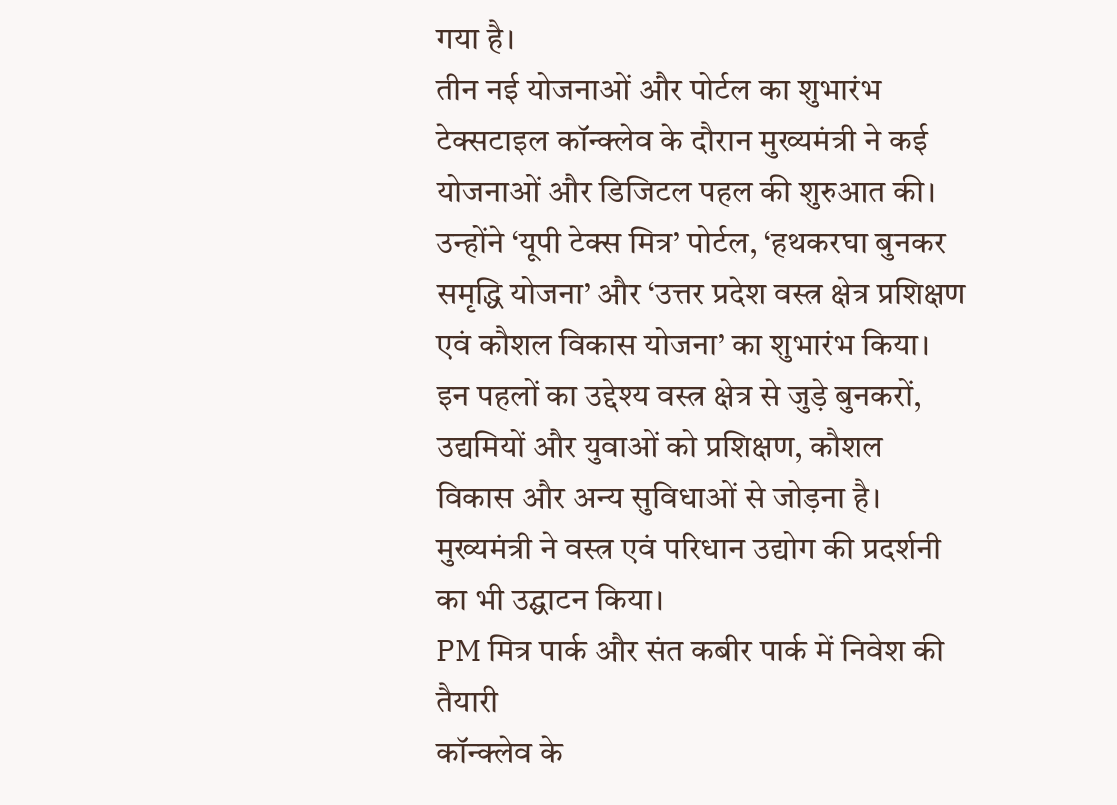गया है।
तीन नई योजनाओं और पोर्टल का शुभारंभ
टेक्सटाइल कॉन्क्लेव के दौरान मुख्यमंत्री ने कई योजनाओं और डिजिटल पहल की शुरुआत की। उन्होंने ‘यूपी टेक्स मित्र’ पोर्टल, ‘हथकरघा बुनकर समृद्धि योजना’ और ‘उत्तर प्रदेश वस्त्र क्षेत्र प्रशिक्षण एवं कौशल विकास योजना’ का शुभारंभ किया।
इन पहलों का उद्देश्य वस्त्र क्षेत्र से जुड़े बुनकरों, उद्यमियों और युवाओं को प्रशिक्षण, कौशल विकास और अन्य सुविधाओं से जोड़ना है। मुख्यमंत्री ने वस्त्र एवं परिधान उद्योग की प्रदर्शनी का भी उद्घाटन किया।
PM मित्र पार्क और संत कबीर पार्क में निवेश की तैयारी
कॉन्क्लेव के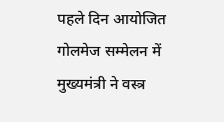पहले दिन आयोजित गोलमेज सम्मेलन में मुख्यमंत्री ने वस्त्र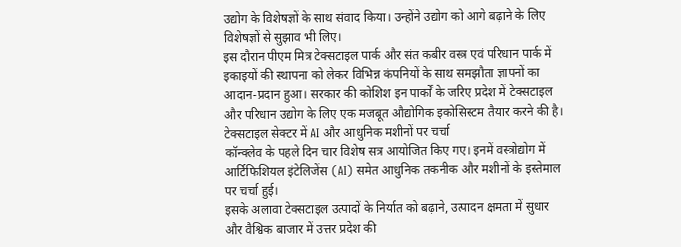उद्योग के विशेषज्ञों के साथ संवाद किया। उन्होंने उद्योग को आगे बढ़ाने के लिए विशेषज्ञों से सुझाव भी लिए।
इस दौरान पीएम मित्र टेक्सटाइल पार्क और संत कबीर वस्त्र एवं परिधान पार्क में इकाइयों की स्थापना को लेकर विभिन्न कंपनियों के साथ समझौता ज्ञापनों का आदान-प्रदान हुआ। सरकार की कोशिश इन पार्कों के जरिए प्रदेश में टेक्सटाइल और परिधान उद्योग के लिए एक मजबूत औद्योगिक इकोसिस्टम तैयार करने की है।
टेक्सटाइल सेक्टर में AI और आधुनिक मशीनों पर चर्चा
कॉन्क्लेव के पहले दिन चार विशेष सत्र आयोजित किए गए। इनमें वस्त्रोद्योग में आर्टिफिशियल इंटेलिजेंस (AI) समेत आधुनिक तकनीक और मशीनों के इस्तेमाल पर चर्चा हुई।
इसके अलावा टेक्सटाइल उत्पादों के निर्यात को बढ़ाने, उत्पादन क्षमता में सुधार और वैश्विक बाजार में उत्तर प्रदेश की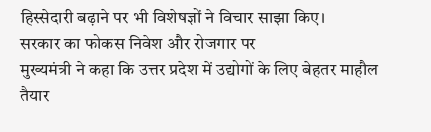हिस्सेदारी बढ़ाने पर भी विशेषज्ञों ने विचार साझा किए।
सरकार का फोकस निवेश और रोजगार पर
मुख्यमंत्री ने कहा कि उत्तर प्रदेश में उद्योगों के लिए बेहतर माहौल तैयार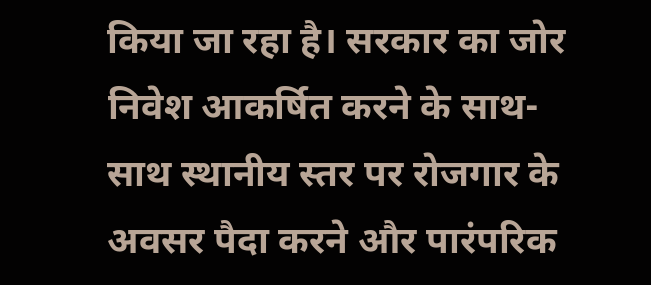किया जा रहा है। सरकार का जोर निवेश आकर्षित करने के साथ-साथ स्थानीय स्तर पर रोजगार के अवसर पैदा करने और पारंपरिक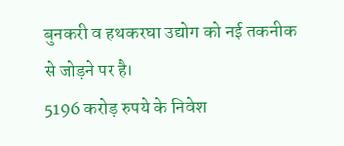बुनकरी व हथकरघा उद्योग को नई तकनीक से जोड़ने पर है।
5196 करोड़ रुपये के निवेश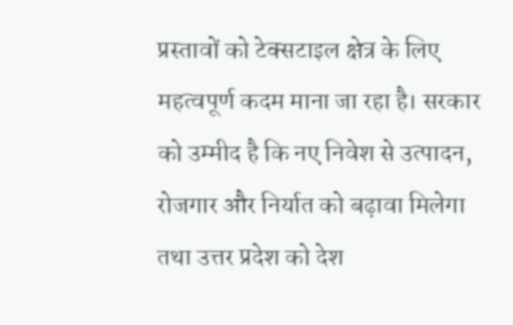प्रस्तावों को टेक्सटाइल क्षेत्र के लिए महत्वपूर्ण कदम माना जा रहा है। सरकार को उम्मीद है कि नए निवेश से उत्पादन, रोजगार और निर्यात को बढ़ावा मिलेगा तथा उत्तर प्रदेश को देश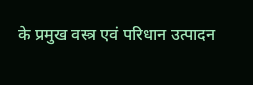के प्रमुख वस्त्र एवं परिधान उत्पादन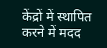केंद्रों में स्थापित करने में मदद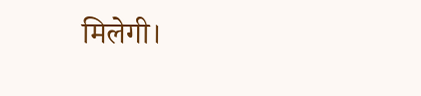मिलेगी।